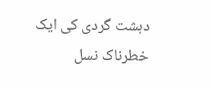دہشت گردی کی ایک خطرناک نسل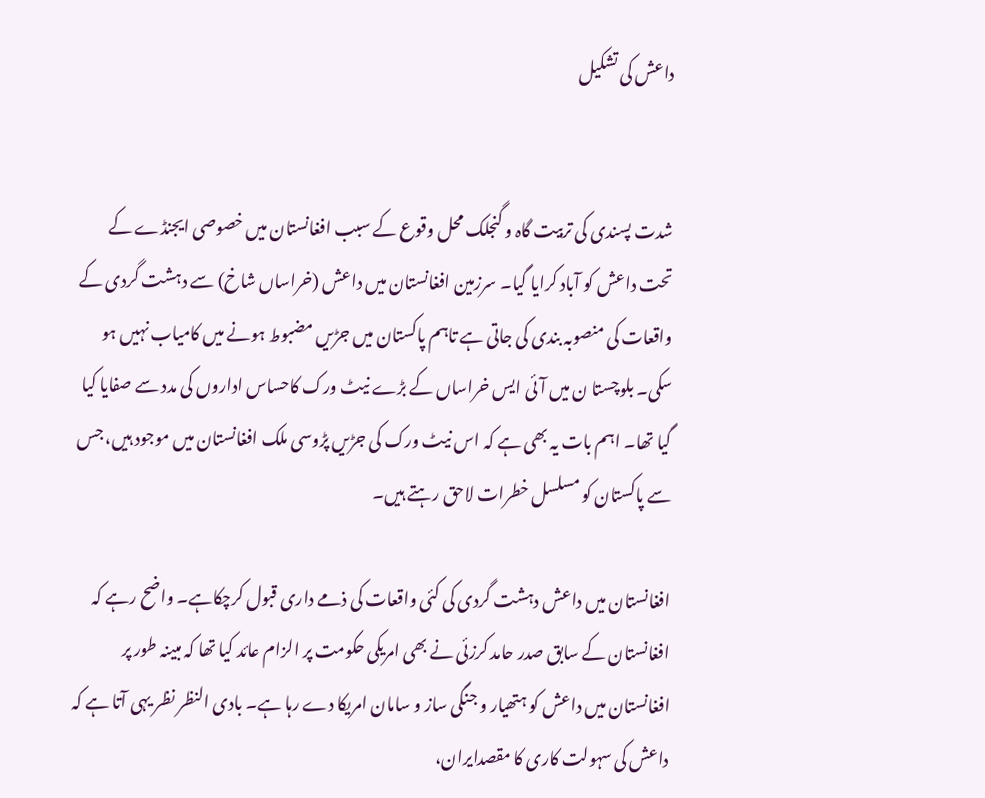داعش کی تشکیل


شدت پسندی کی تربیت گاہ و گنجلک محل وقوع کے سبب افغانستان میں خصوصی ایجنڈے کے تحت داعش کو آباد کرایا گیا۔ سرزمین افغانستان میں داعش (خراساں شاخ) سے دہشت گردی کے واقعات کی منصوبہ بندی کی جاتی ہے تاہم پاکستان میں جڑیں مضبوط ہونے میں کامیاب نہیں ہو سکی۔ بلوچستا ن میں آئی ایس خراساں کے بڑے نیٹ ورک کاحساس اداروں کی مدد سے صفایا کیا گیا تھا۔ اہم بات یہ بھی ہے کہ اس نیٹ ورک کی جڑیں پڑوسی ملک افغانستان میں موجود ہیں، جس سے پاکستان کو مسلسل خطرات لاحق رہتے ہیں۔

افغانستان میں داعش دہشت گردی کی کئی واقعات کی ذمے داری قبول کرچکاہے۔ واضح رہے کہ افغانستان کے سابق صدر حامد کرزئی نے بھی امریکی حکومت پر الزام عائد کیا تھا کہ مبینہ طور پر افغانستان میں داعش کو ہتھیار و جنگی ساز و سامان امریکا دے رہا ہے۔ بادی النظر نظر یہی آتا ہے کہ داعش کی سہولت کاری کا مقصدایران،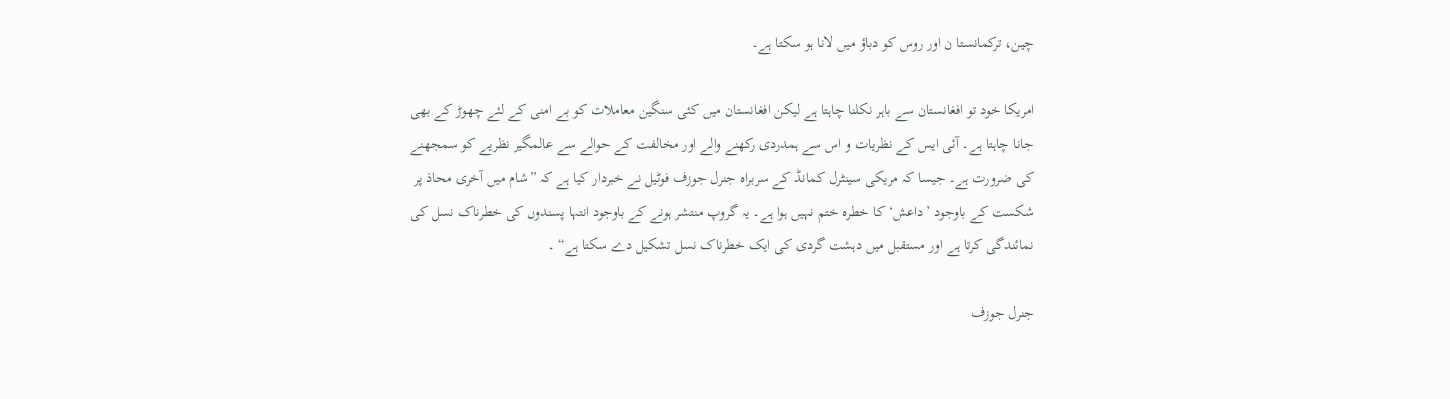چین، ترکمانستا ن اور روس کو دباؤ میں لانا ہو سکتا ہے۔

امریکا خود تو افغانستان سے باہر نکلنا چاہتا ہے لیکن افغانستان میں کئی سنگین معاملات کو بے امنی کے لئے چھوڑ کے بھی جانا چاہتا ہے۔ آئی ایس کے نظریات و اس سے ہمدردی رکھنے والے اور مخالفت کے حوالے سے عالمگیر نظریے کو سمجھنے کی ضرورت ہے۔ جیسا کہ مریکی سینٹرل کمانڈ کے سربراہ جنرل جوزف فوٹیل نے خبردار کیا ہے کہ ”شام میں آخری محاذ پر شکست کے باوجود ’داعش‘ کا خطرہ ختم نہیں ہوا ہے۔ یہ گروپ منتشر ہونے کے باوجود انتہا پسندوں کی خطرناک نسل کی نمائندگی کرتا ہے اور مستقبل میں دہشت گردی کی ایک خطرناک نسل تشکیل دے سکتا ہے“ ۔

جنرل جوزف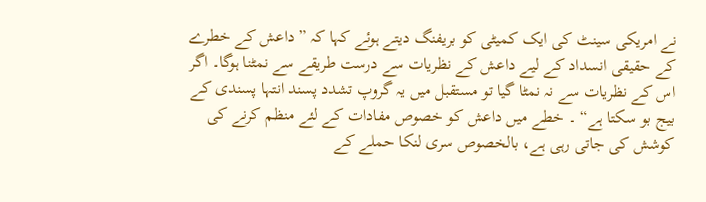نے امریکی سینٹ کی ایک کمیٹی کو بریفنگ دیتے ہوئے کہا کہ ”داعش کے خطرے کے حقیقی انسداد کے لیے داعش کے نظریات سے درست طریقے سے نمٹنا ہوگا۔ اگر اس کے نظریات سے نہ نمٹا گیا تو مستقبل میں یہ گروپ تشدد پسند انتہا پسندی کے بیج بو سکتا ہے“ ۔ خطے میں داعش کو خصوص مفادات کے لئے منظم کرنے کی کوشش کی جاتی رہی ہے، بالخصوص سری لنکا حملے کے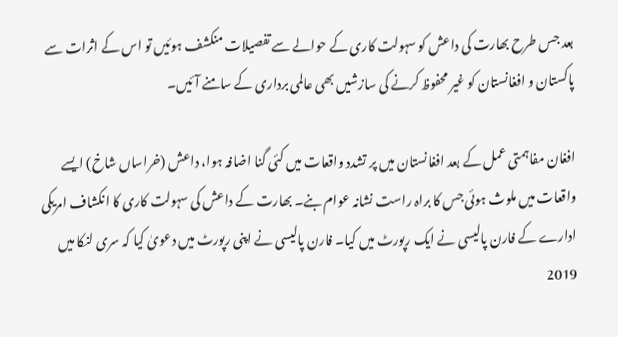بعد جس طرح بھارت کی داعش کو سہولت کاری کے حوالے سے تفصیلات منکشف ہوئیں تو اس کے اثرات سے پاکستان و افغانستان کو غیر محفوظ کرنے کی سازشیں بھی عالمی برداری کے سامنے آئیں۔

افغان مفاہمتی عمل کے بعد افغانستان میں پر تشدد واقعات میں کئی گنا اضافہ ہوا، داعش (خراساں شاخ) ایسے واقعات میں ملوث ہوئی جس کا براہ راست نشانہ عوام بنے۔ بھارت کے داعش کی سہولت کاری کا انکشاف امریکی ادارے کے فارن پالیسی نے ایک رپورٹ میں کیا۔ فارن پالیسی نے اپنی رپورٹ میں دعویٰ کیا کہ سری لنکا میں 2019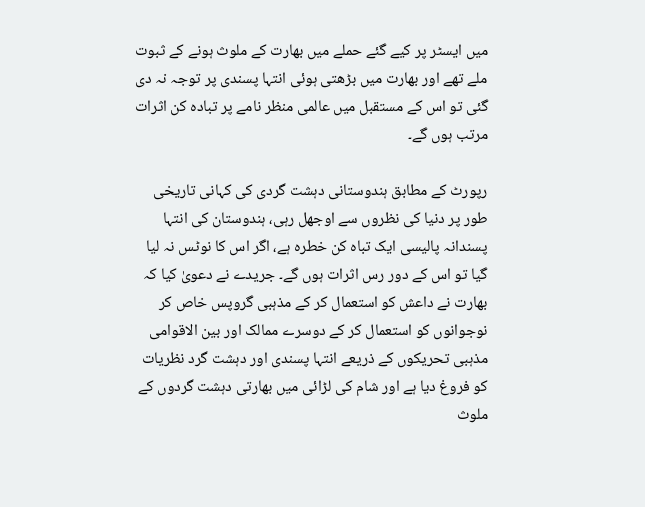میں ایسٹر پر کیے گئے حملے میں بھارت کے ملوث ہونے کے ثبوت ملے تھے اور بھارت میں بڑھتی ہوئی انتہا پسندی پر توجہ نہ دی گئی تو اس کے مستقبل میں عالمی منظر نامے پر تبادہ کن اثرات مرتب ہوں گے۔

رپورٹ کے مطابق ہندوستانی دہشت گردی کی کہانی تاریخی طور پر دنیا کی نظروں سے اوجھل رہی، ہندوستان کی انتہا پسندانہ پالیسی ایک تباہ کن خطرہ ہے، اگر اس کا نوٹس نہ لیا گیا تو اس کے دور رس اثرات ہوں گے۔ جریدے نے دعویٰ کیا کہ بھارت نے داعش کو استعمال کر کے مذہبی گروپس خاص کر نوجوانوں کو استعمال کر کے دوسرے ممالک اور بین الاقوامی مذہبی تحریکوں کے ذریعے انتہا پسندی اور دہشت گرد نظریات کو فروغ دیا ہے اور شام کی لڑائی میں بھارتی دہشت گردوں کے ملوث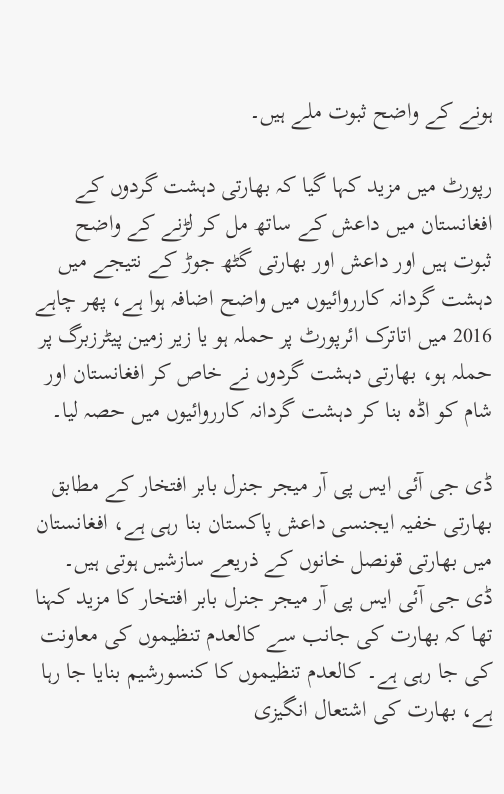ہونے کے واضح ثبوت ملے ہیں۔

رپورٹ میں مزید کہا گیا کہ بھارتی دہشت گردوں کے افغانستان میں داعش کے ساتھ مل کر لڑنے کے واضح ثبوت ہیں اور داعش اور بھارتی گٹھ جوڑ کے نتیجے میں دہشت گردانہ کارروائیوں میں واضح اضافہ ہوا ہے، پھر چاہے 2016 میں اتاترک ائرپورٹ پر حملہ ہو یا زیر زمین پیٹرزبرگ پر حملہ ہو، بھارتی دہشت گردوں نے خاص کر افغانستان اور شام کو اڈہ بنا کر دہشت گردانہ کارروائیوں میں حصہ لیا۔

ڈی جی آئی ایس پی آر میجر جنرل بابر افتخار کے مطابق بھارتی خفیہ ایجنسی داعش پاکستان بنا رہی ہے، افغانستان میں بھارتی قونصل خانوں کے ذریعے سازشیں ہوتی ہیں۔ ڈی جی آئی ایس پی آر میجر جنرل بابر افتخار کا مزید کہنا تھا کہ بھارت کی جانب سے کالعدم تنظیموں کی معاونت کی جا رہی ہے۔ کالعدم تنظیموں کا کنسورشیم بنایا جا رہا ہے، بھارت کی اشتعال انگیزی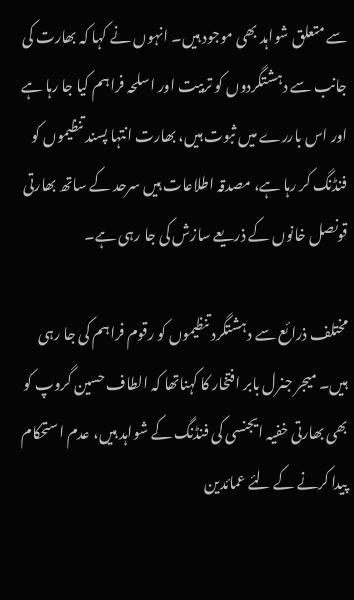سے متعلق شواہد بھی موجود ہیں۔ انہوں نے کہا کہ بھارت کی جانب سے دہشتگردوں کو تربیت اور اسلحہ فراہم کیا جا رہا ہے اور اس باررے میں ثبوت ہیں، بھارت انتہا پسند تنظیموں کو فنڈنگ کر رہا ہے، مصدقہ اطلاعات ہیں سرحد کے ساتھ بھارتی قونصل خانوں کے ذریعے سازش کی جا رہی ہے۔

مختلف ذرائع سے دہشتگرد تنظیموں کو رقوم فراہم کی جا رہی ہیں۔ میجر جنرل بابر افتخار کا کہناتھا کہ الطاف حسین گروپ کو بھی بھارتی خفیہ ایجنسی کی فنڈنگ کے شواہد ہیں، عدم استحکام پیدا کرنے کے لئے عمائدین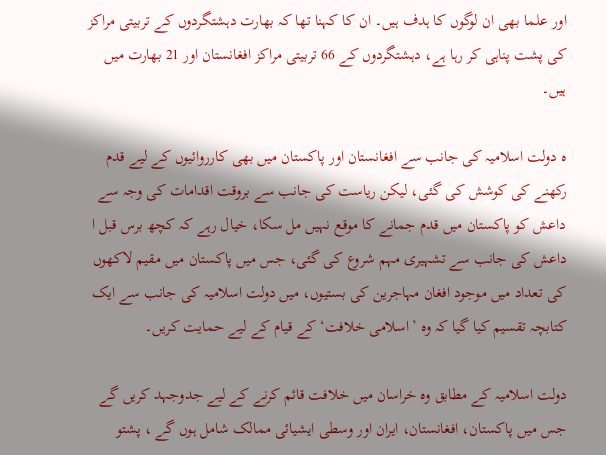اور علما بھی ان لوگوں کا ہدف ہیں۔ ان کا کہنا تھا کہ بھارت دہشتگردوں کے تربیتی مراکز کی پشت پناہی کر رہا ہے، دہشتگردوں کے 66 تربیتی مراکز افغانستان اور 21 بھارت میں ہیں۔

ہ دولت اسلامیہ کی جانب سے افغانستان اور پاکستان میں بھی کارروائیوں کے لیے قدم رکھنے کی کوشش کی گئی، لیکن ریاست کی جانب سے بروقت اقدامات کی وجہ سے داعش کو پاکستان میں قدم جمانے کا موقع نہیں مل سکا، خیال رہے کہ کچھ برس قبل ا داعش کی جانب سے تشہیری مہم شروع کی گئی، جس میں پاکستان میں مقیم لاکھوں کی تعداد میں موجود افغان مہاجرین کی بستیوں، میں دولت اسلامیہ کی جانب سے ایک کتابچہ تقسیم کیا گیا کہ وہ ’اسلامی خلافت‘ کے قیام کے لیے حمایت کریں۔

دولت اسلامیہ کے مطابق وہ خراسان میں خلافت قائم کرنے کے لیے جدوجہد کریں گے جس میں پاکستان، افغانستان، ایران اور وسطی ایشیائی ممالک شامل ہوں گے ، پشتو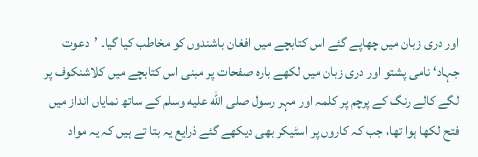اور دری زبان میں چھاپے گئے اس کتابچے میں افغان باشندوں کو مخاطب کیا گیا۔ ’دعوت جہاد‘ نامی پشتو اور دری زبان میں لکھے بارہ صفحات پر مبنی اس کتابچے میں کلاشنکوف پر لگے کالے رنگ کے پرچم پر کلمہ اور مہر رسول صلى الله عليه وسلم کے ساتھ نمایاں انداز میں فتح لکھا ہوا تھا، جب کہ کاروں پر اسٹیکر بھی دیکھے گئے ذرایع یہ بتا تے ہیں کہ یہ مواد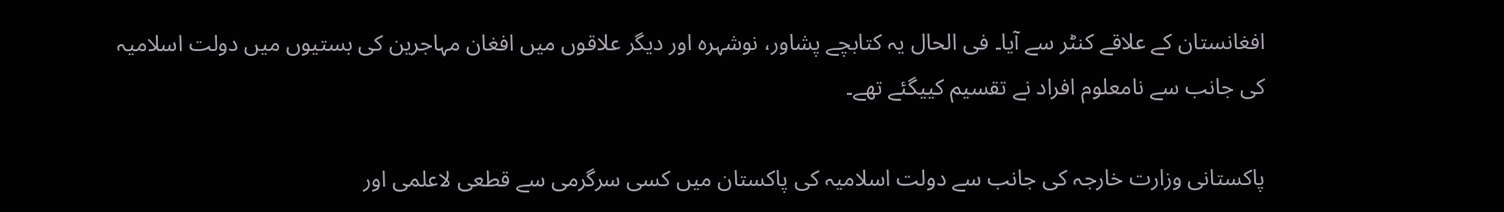افغانستان کے علاقے کنٹر سے آیا۔ فی الحال یہ کتابچے پشاور، نوشہرہ اور دیگر علاقوں میں افغان مہاجرین کی بستیوں میں دولت اسلامیہ کی جانب سے نامعلوم افراد نے تقسیم کییگئے تھے۔

پاکستانی وزارت خارجہ کی جانب سے دولت اسلامیہ کی پاکستان میں کسی سرگرمی سے قطعی لاعلمی اور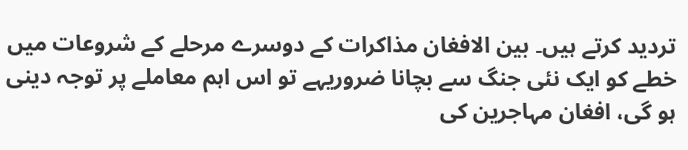تردید کرتے ہیں۔ بین الافغان مذاکرات کے دوسرے مرحلے کے شروعات میں خطے کو ایک نئی جنگ سے بچانا ضروریہے تو اس اہم معاملے پر توجہ دینی ہو گی، افغان مہاجرین کی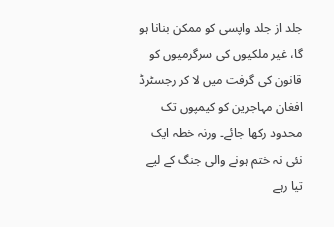جلد از جلد واپسی کو ممکن بنانا ہو گا، غیر ملکیوں کی سرگرمیوں کو قانون کی گرفت میں لا کر رجسٹرڈ افغان مہاجرین کو کیمپوں تک محدود رکھا جائے۔ ورنہ خطہ ایک نئی نہ ختم ہونے والی جنگ کے لیے تیا رہے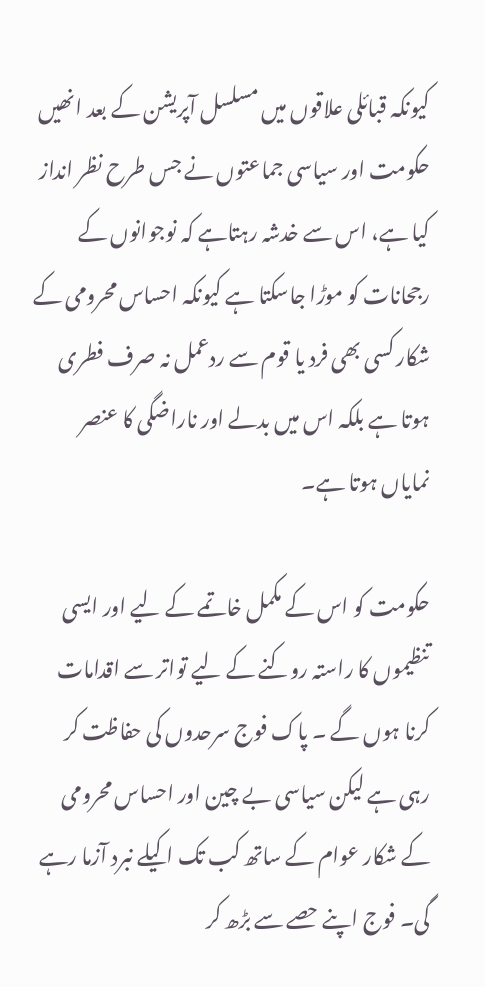کیونکہ قبائلی علاقوں میں مسلسل آپریشن کے بعد انھیں حکومت اور سیاسی جماعتوں نے جس طرح نظر انداز کیا ہے، اس سے خدشہ رہتاہے کہ نوجوانوں کے رجحانات کو موڑا جاسکتا ہے کیونکہ احساس محرومی کے شکار کسی بھی فرد یا قوم سے ردعمل نہ صرف فطری ہوتا ہے بلکہ اس میں بدلے اور ناراضگی کا عنصر نمایاں ہوتا ہے۔

حکومت کو اس کے مکمل خاتمے کے لیے اور ایسی تنظیموں کا راستہ روکنے کے لیے تواتر سے اقدامات کرنا ہوں گے ۔ پاک فوج سرحدوں کی حفاظت کر رہی ہے لیکن سیاسی بے چین اور احساس محرومی کے شکار عوام کے ساتھ کب تک اکیلے نبرد آزما رہے گی۔ فوج اپنے حصے سے بڑھ کر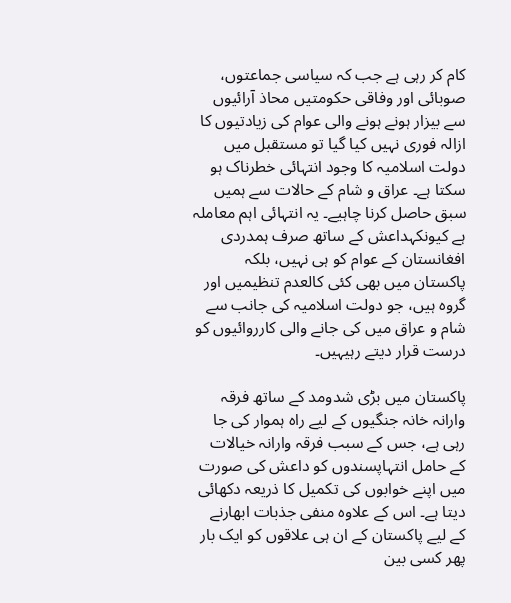کام کر رہی ہے جب کہ سیاسی جماعتوں، صوبائی اور وفاقی حکومتیں محاذ آرائیوں سے بیزار ہونے ہونے والی عوام کی زیادتیوں کا ازالہ فوری نہیں کیا گیا تو مستقبل میں دولت اسلامیہ کا وجود انتہائی خطرناک ہو سکتا ہے۔ عراق و شام کے حالات سے ہمیں سبق حاصل کرنا چاہیے۔ یہ انتہائی اہم معاملہ ہے کیونکہداعش کے ساتھ صرف ہمدردی افغانستان کے عوام کو ہی نہیں، بلکہ پاکستان میں بھی کئی کالعدم تنظیمیں اور گروہ ہیں، جو دولت اسلامیہ کی جانب سے شام و عراق میں کی جانے والی کارروائیوں کو درست قرار دیتے رہیہیں۔

پاکستان میں بڑی شدومد کے ساتھ فرقہ وارانہ خانہ جنگیوں کے لیے راہ ہموار کی جا رہی ہے، جس کے سبب فرقہ وارانہ خیالات کے حامل انتہاپسندوں کو داعش کی صورت میں اپنے خوابوں کی تکمیل کا ذریعہ دکھائی دیتا ہے۔ اس کے علاوہ منفی جذبات ابھارنے کے لیے پاکستان کے ان ہی علاقوں کو ایک بار پھر کسی بین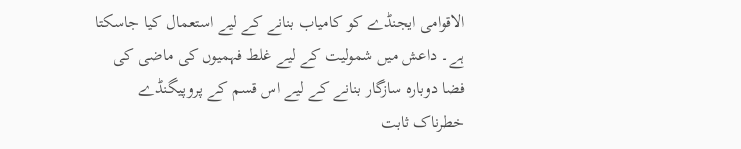الاقوامی ایجنڈے کو کامیاب بنانے کے لیے استعمال کیا جاسکتا ہے۔ داعش میں شمولیت کے لیے غلط فہمیوں کی ماضی کی فضا دوبارہ سازگار بنانے کے لیے اس قسم کے پروپیگنڈے خطرناک ثابت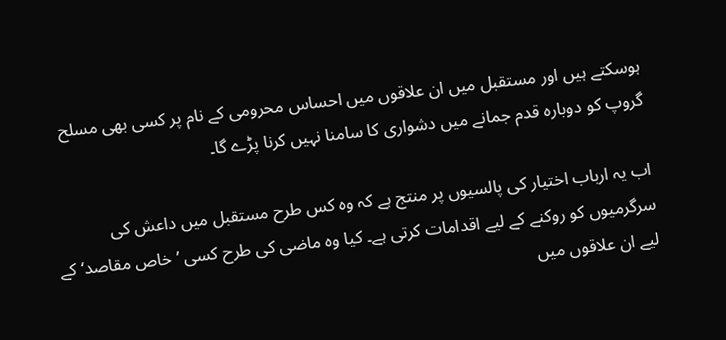ہوسکتے ہیں اور مستقبل میں ان علاقوں میں احساس محرومی کے نام پر کسی بھی مسلح گروپ کو دوبارہ قدم جمانے میں دشواری کا سامنا نہیں کرنا پڑے گا۔

اب یہ ارباب اختیار کی پالسیوں پر منتج ہے کہ وہ کس طرح مستقبل میں داعش کی سرگرمیوں کو روکنے کے لیے اقدامات کرتی ہے۔ کیا وہ ماضی کی طرح کسی ’خاص مقاصد‘ کے لیے ان علاقوں میں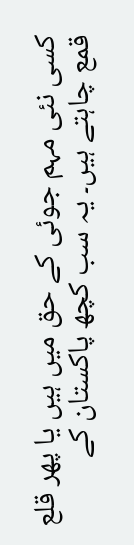کسی نئی مہم جوئی کے حق میں ہیں یا پھر قلع قمع چاہتے ہیں۔ یہ سب کچھ پاکستان کے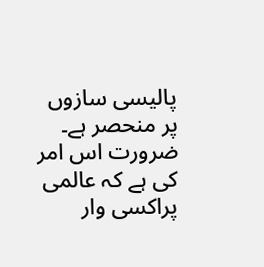پالیسی سازوں پر منحصر ہے۔ ضرورت اس امر کی ہے کہ عالمی پراکسی وار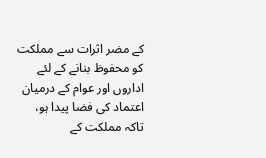کے مضر اثرات سے مملکت کو محفوظ بنانے کے لئے اداروں اور عوام کے درمیان اعتماد کی فضا پیدا ہو، تاکہ مملکت کے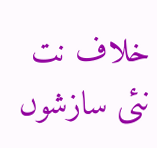خلاف نت نئی سازشوں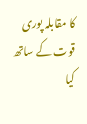کا مقابلہ پوری قوت کے ساتھ کیا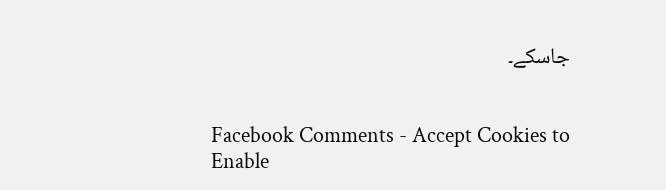جاسکے۔


Facebook Comments - Accept Cookies to Enable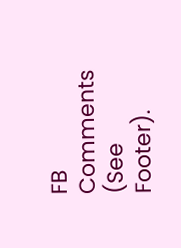FB Comments (See Footer).